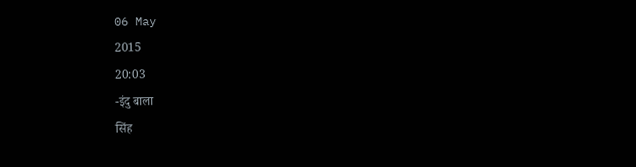06 May
2015
20:03
-इंदु बाला
सिंह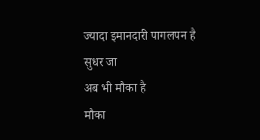ज्यादा इमानदारी पागलपन है
सुधर जा
अब भी मौका है
मौका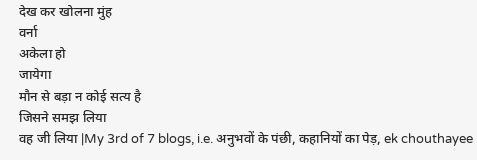देख कर खोलना मुंह
वर्ना
अकेला हो
जायेगा
मौन से बड़ा न कोई सत्य है
जिसने समझ लिया
वह जी लिया |My 3rd of 7 blogs, i.e. अनुभवों के पंछी, कहानियों का पेड़, ek chouthayee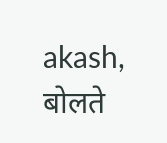akash, बोलते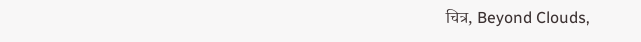चित्र, Beyond Clouds,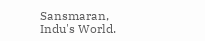Sansmaran, Indu's World.